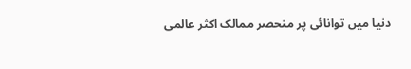دنیا میں توانائی پر منحصر ممالک اکثر عالمی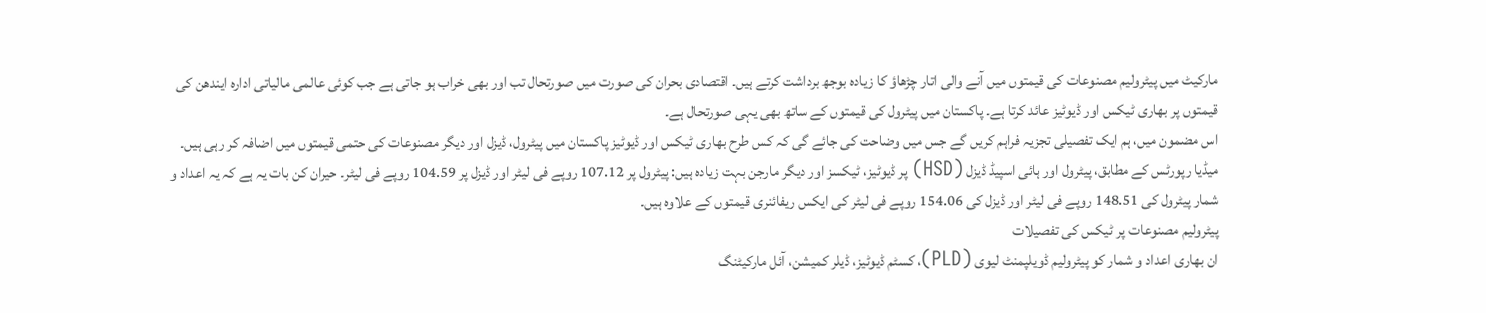مارکیٹ میں پیٹرولیم مصنوعات کی قیمتوں میں آنے والی اتار چڑھاؤ کا زیادہ بوجھ برداشت کرتے ہیں۔ اقتصادی بحران کی صورت میں صورتحال تب اور بھی خراب ہو جاتی ہے جب کوئی عالمی مالیاتی ادارہ ایندھن کی قیمتوں پر بھاری ٹیکس اور ڈیوٹیز عائد کرتا ہے۔ پاکستان میں پیٹرول کی قیمتوں کے ساتھ بھی یہی صورتحال ہے۔
اس مضمون میں، ہم ایک تفصیلی تجزیہ فراہم کریں گے جس میں وضاحت کی جائے گی کہ کس طرح بھاری ٹیکس اور ڈیوٹیز پاکستان میں پیٹرول، ڈیزل اور دیگر مصنوعات کی حتمی قیمتوں میں اضافہ کر رہی ہیں۔
میڈیا رپورٹس کے مطابق، پیٹرول اور ہائی اسپیڈ ڈیزل (HSD) پر ڈیوٹیز، ٹیکسز اور دیگر مارجن بہت زیادہ ہیں: پیٹرول پر 107.12 روپے فی لیٹر اور ڈیزل پر 104.59 روپے فی لیٹر۔ حیران کن بات یہ ہے کہ یہ اعداد و شمار پیٹرول کی 148.51 روپے فی لیٹر اور ڈیزل کی 154.06 روپے فی لیٹر کی ایکس ریفائنری قیمتوں کے علاوہ ہیں۔
پیٹرولیم مصنوعات پر ٹیکس کی تفصیلات
ان بھاری اعداد و شمار کو پیٹرولیم ڈویلپمنٹ لیوی (PLD)، کسٹم ڈیوٹیز، ڈیلر کمیشن، آئل مارکیٹنگ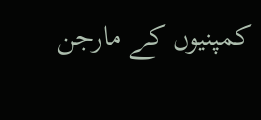کمپنیوں کے مارجن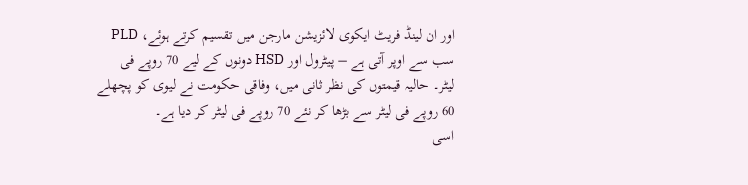اور ان لینڈ فریٹ ایکوی لائزیشن مارجن میں تقسیم کرتے ہوئے، PLD سب سے اوپر آتی ہے – پیٹرول اور HSD دونوں کے لیے 70 روپے فی لیٹر۔ حالیہ قیمتوں کی نظر ثانی میں، وفاقی حکومت نے لیوی کو پچھلے 60 روپے فی لیٹر سے بڑھا کر نئے 70 روپے فی لیٹر کر دیا ہے۔
اسی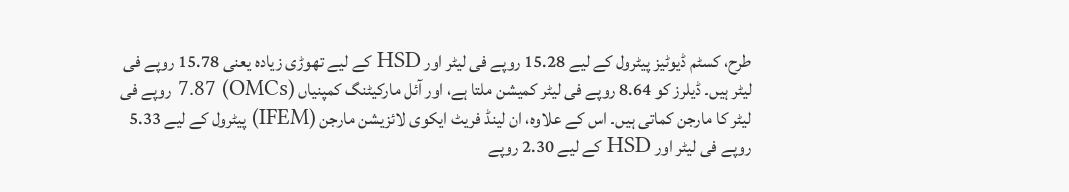طرح، کسٹم ڈیوٹیز پیٹرول کے لیے 15.28 روپے فی لیٹر اور HSD کے لیے تھوڑی زیادہ یعنی 15.78 روپے فی لیٹر ہیں۔ ڈیلرز کو 8.64 روپے فی لیٹر کمیشن ملتا ہے، اور آئل مارکیٹنگ کمپنیاں (OMCs) 7.87 روپے فی لیٹر کا مارجن کماتی ہیں۔ اس کے علاوہ، ان لینڈ فریٹ ایکوی لائزیشن مارجن (IFEM) پیٹرول کے لیے 5.33 روپے فی لیٹر اور HSD کے لیے 2.30 روپے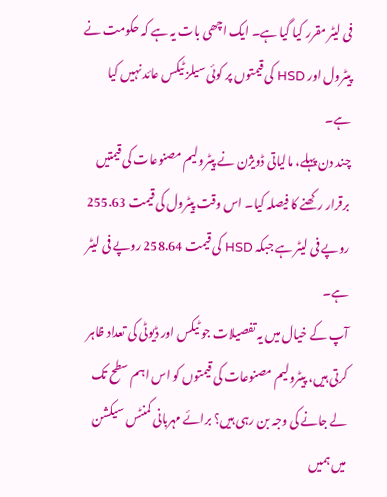فی لیٹر مقرر کیا گیا ہے۔ ایک اچھی بات یہ ہے کہ حکومت نے پیٹرول اور HSD کی قیمتوں پر کوئی سیلز ٹیکس عائد نہیں کیا ہے۔
چند دن پہلے، مالیاتی ڈویژن نے پیٹرولیم مصنوعات کی قیمتیں برقرار رکھنے کا فیصلہ کیا۔ اس وقت پیٹرول کی قیمت 255.63 روپے فی لیٹر ہے جبکہ HSD کی قیمت 258.64 روپے فی لیٹر ہے۔
آپ کے خیال میں یہ تفصیلات جو ٹیکس اور ڈیوٹی کی تعداد ظاہر کرتی ہیں، پیٹرولیم مصنوعات کی قیمتوں کو اس اہم سطح تک لے جانے کی وجہ بن رہی ہیں؟ برائے مہربانی کمنٹس سیکشن میں ہمیں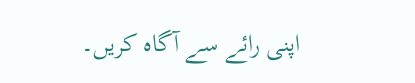اپنی رائے سے آگاہ کریں۔